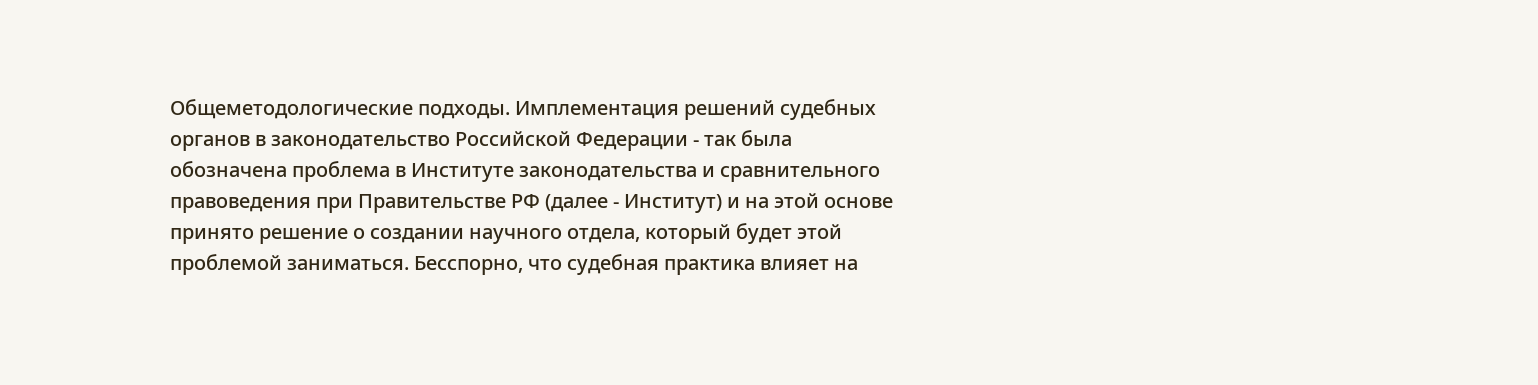Общеметодологические подходы. Имплементация решений судебных органов в законодательство Российской Федерации - так была обозначена проблема в Институте законодательства и сравнительного правоведения при Правительстве РФ (далее - Институт) и на этой основе принято решение о создании научного отдела, который будет этой проблемой заниматься. Бесспорно, что судебная практика влияет на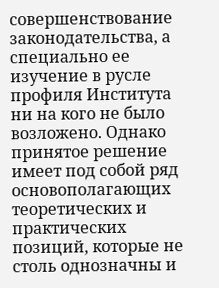совершенствование законодательства, а специально ее изучение в русле профиля Института ни на кого не было возложено. Однако принятое решение имеет под собой ряд основополагающих теоретических и практических позиций, которые не столь однозначны и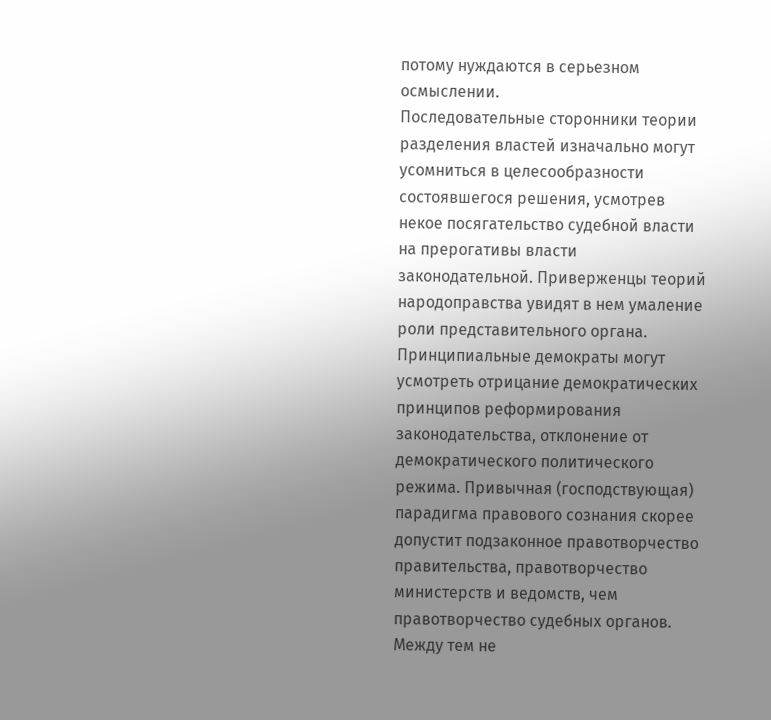потому нуждаются в серьезном осмыслении.
Последовательные сторонники теории разделения властей изначально могут усомниться в целесообразности состоявшегося решения, усмотрев некое посягательство судебной власти на прерогативы власти законодательной. Приверженцы теорий народоправства увидят в нем умаление роли представительного органа. Принципиальные демократы могут усмотреть отрицание демократических принципов реформирования законодательства, отклонение от демократического политического режима. Привычная (господствующая) парадигма правового сознания скорее допустит подзаконное правотворчество правительства, правотворчество министерств и ведомств, чем правотворчество судебных органов. Между тем не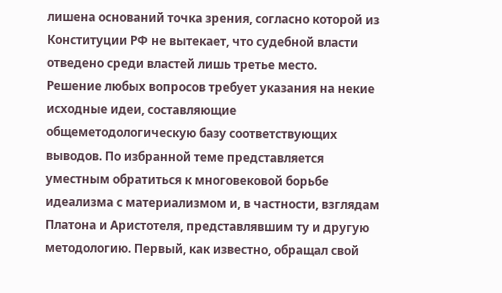лишена оснований точка зрения, согласно которой из Конституции РФ не вытекает, что судебной власти отведено среди властей лишь третье место.
Решение любых вопросов требует указания на некие исходные идеи, составляющие общеметодологическую базу соответствующих выводов. По избранной теме представляется уместным обратиться к многовековой борьбе идеализма с материализмом и, в частности, взглядам Платона и Аристотеля, представлявшим ту и другую методологию. Первый, как известно, обращал свой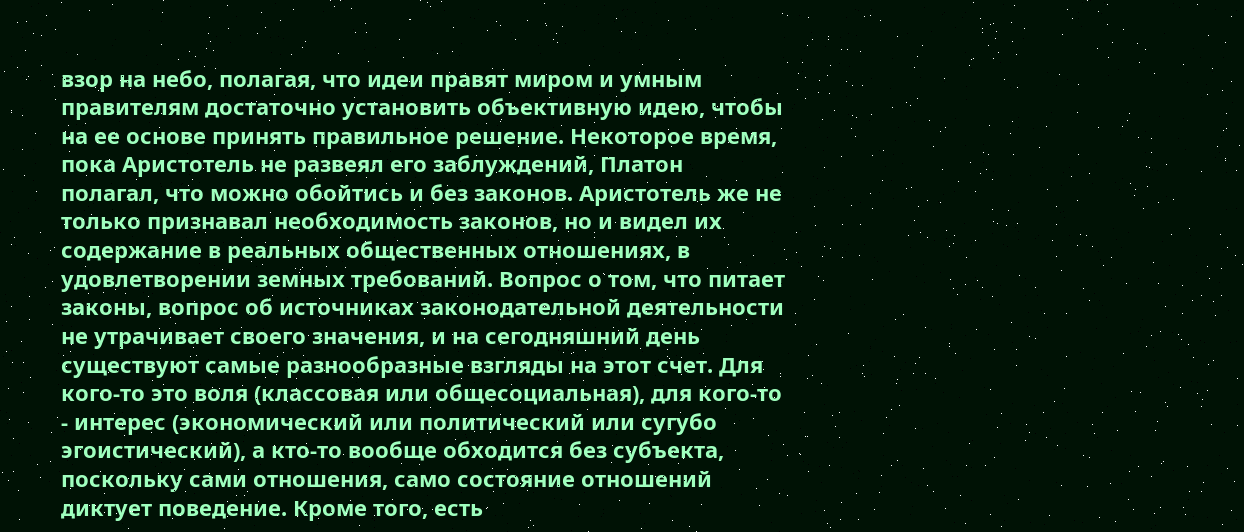взор на небо, полагая, что идеи правят миром и умным правителям достаточно установить объективную идею, чтобы на ее основе принять правильное решение. Некоторое время, пока Аристотель не развеял его заблуждений, Платон полагал, что можно обойтись и без законов. Аристотель же не только признавал необходимость законов, но и видел их содержание в реальных общественных отношениях, в удовлетворении земных требований. Вопрос о том, что питает законы, вопрос об источниках законодательной деятельности не утрачивает своего значения, и на сегодняшний день существуют самые разнообразные взгляды на этот счет. Для кого-то это воля (классовая или общесоциальная), для кого-то - интерес (экономический или политический или сугубо эгоистический), а кто-то вообще обходится без субъекта, поскольку сами отношения, само состояние отношений диктует поведение. Кроме того, есть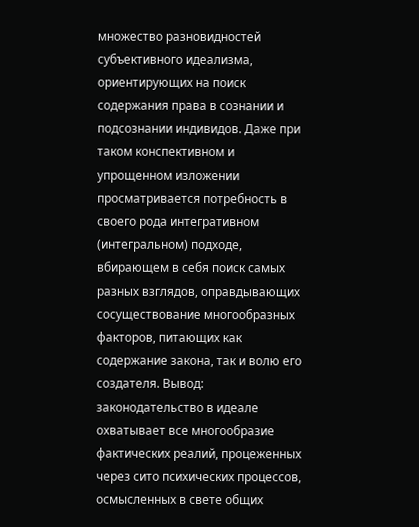множество разновидностей субъективного идеализма, ориентирующих на поиск содержания права в сознании и подсознании индивидов. Даже при таком конспективном и упрощенном изложении просматривается потребность в своего рода интегративном (интегральном) подходе, вбирающем в себя поиск самых разных взглядов, оправдывающих сосуществование многообразных факторов, питающих как содержание закона, так и волю его создателя. Вывод: законодательство в идеале охватывает все многообразие фактических реалий, процеженных через сито психических процессов, осмысленных в свете общих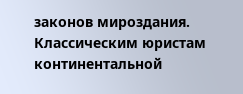законов мироздания.
Классическим юристам континентальной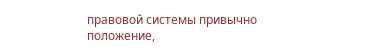правовой системы привычно положение,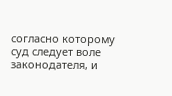согласно которому суд следует воле законодателя, и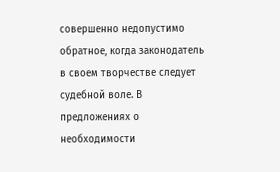совершенно недопустимо обратное, когда законодатель в своем творчестве следует судебной воле. В предложениях о необходимости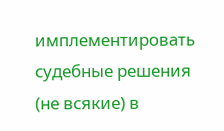имплементировать судебные решения (не всякие) в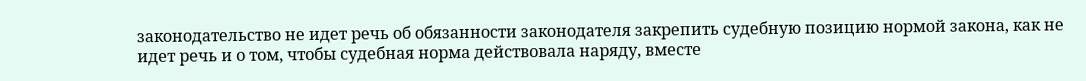законодательство не идет речь об обязанности законодателя закрепить судебную позицию нормой закона, как не идет речь и о том, чтобы судебная норма действовала наряду, вместе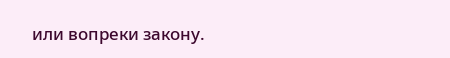или вопреки закону.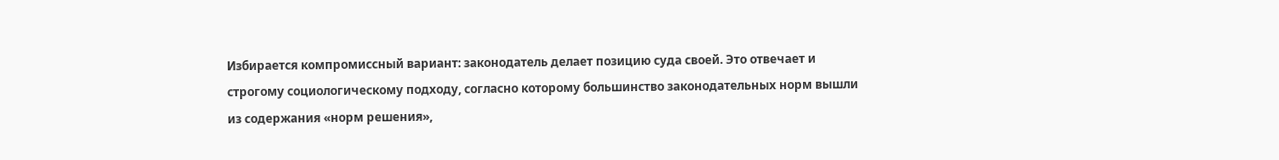Избирается компромиссный вариант: законодатель делает позицию суда своей. Это отвечает и строгому социологическому подходу, согласно которому большинство законодательных норм вышли из содержания «норм решения»,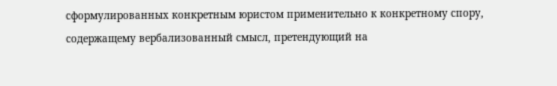сформулированных конкретным юристом применительно к конкретному спору, содержащему вербализованный смысл, претендующий на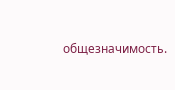общезначимость.